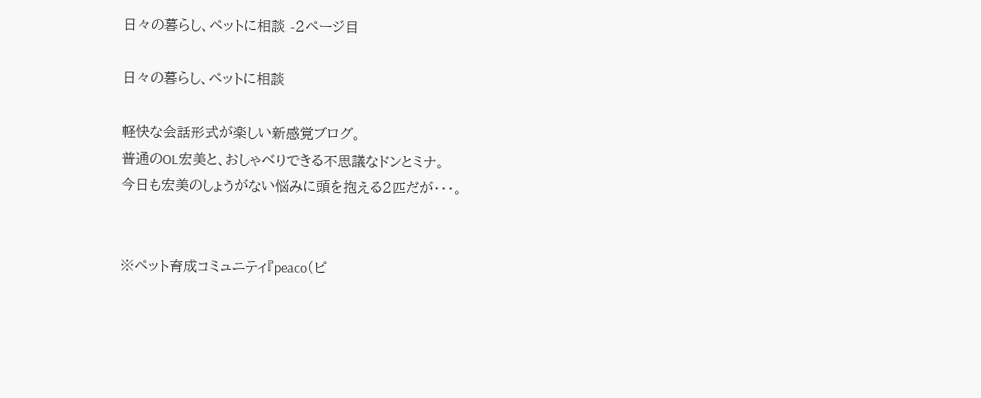日々の暮らし、ペットに相談 -2ページ目

日々の暮らし、ペットに相談

軽快な会話形式が楽しい新感覚ブログ。
普通のOL宏美と、おしゃべりできる不思議なドンとミナ。
今日も宏美のしょうがない悩みに頭を抱える2匹だが・・・。


※ペット育成コミュニティ『peaco(ピ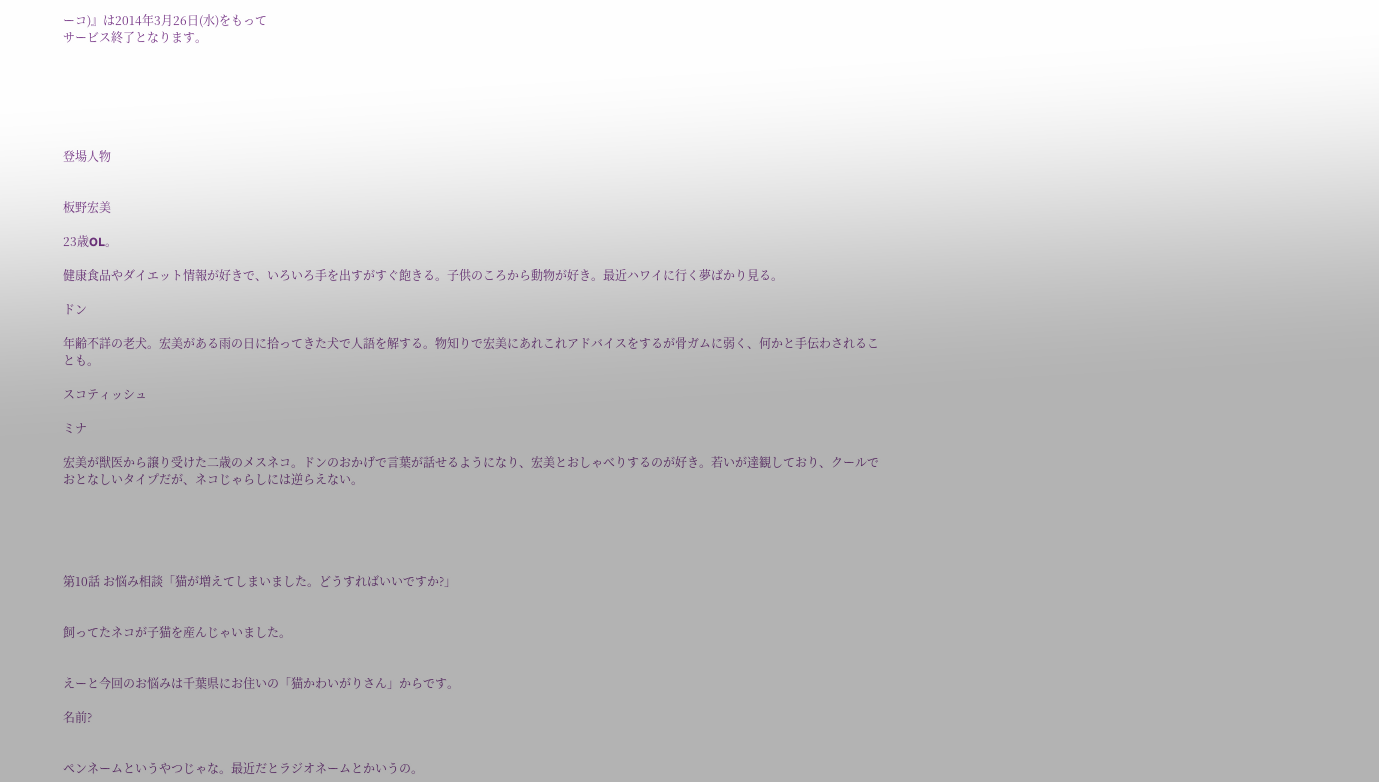ーコ)』は2014年3月26日(水)をもって
サービス終了となります。






登場人物


板野宏美

23歳OL。

健康食品やダイエット情報が好きで、いろいろ手を出すがすぐ飽きる。子供のころから動物が好き。最近ハワイに行く夢ばかり見る。

ドン

年齢不詳の老犬。宏美がある雨の日に拾ってきた犬で人語を解する。物知りで宏美にあれこれアドバイスをするが骨ガムに弱く、何かと手伝わされることも。

スコティッシュ

ミナ

宏美が獣医から譲り受けた二歳のメスネコ。ドンのおかげで言葉が話せるようになり、宏美とおしゃべりするのが好き。若いが達観しており、クールでおとなしいタイプだが、ネコじゃらしには逆らえない。





第10話 お悩み相談「猫が増えてしまいました。どうすればいいですか?」


飼ってたネコが子猫を産んじゃいました。


えーと今回のお悩みは千葉県にお住いの「猫かわいがりさん」からです。

名前?


ペンネームというやつじゃな。最近だとラジオネームとかいうの。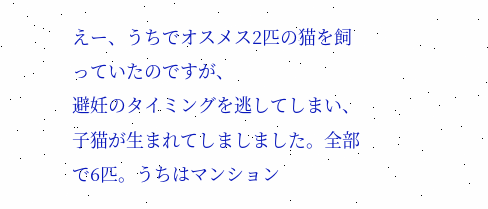えー、うちでオスメス2匹の猫を飼っていたのですが、
避妊のタイミングを逃してしまい、
子猫が生まれてしましました。全部で6匹。うちはマンション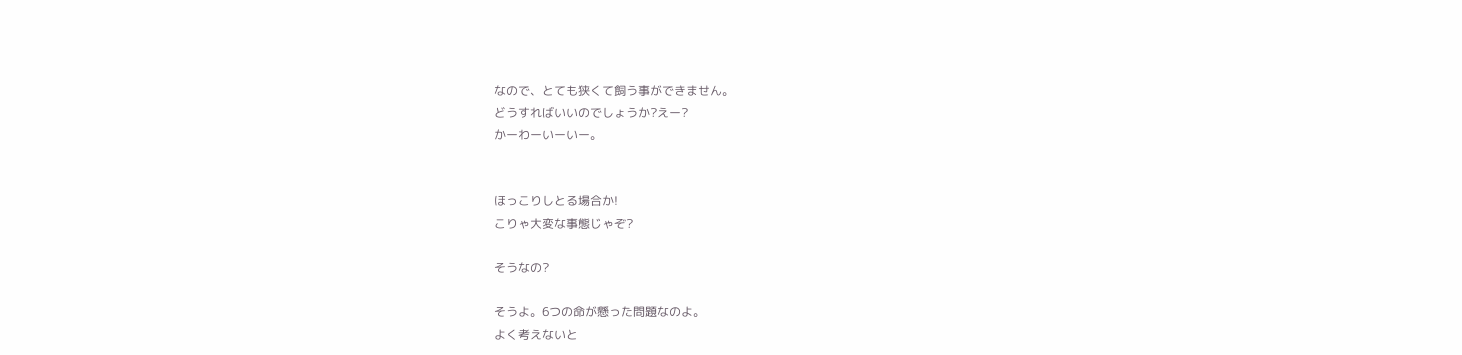なので、とても狭くて飼う事ができません。
どうすればいいのでしょうか?えー?
かーわーいーいー。


ほっこりしとる場合か!
こりゃ大変な事態じゃぞ?

そうなの?

そうよ。6つの命が懸った問題なのよ。
よく考えないと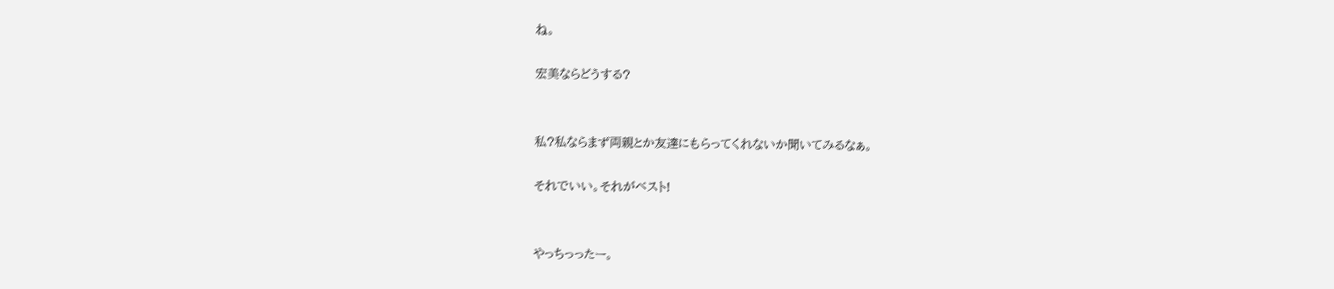ね。

宏美ならどうする?


私?私ならまず両親とか友達にもらってくれないか聞いてみるなぁ。

それでいい。それがベスト!


やっちっったー。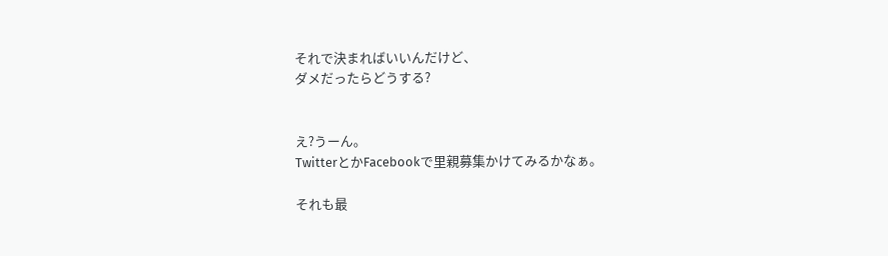それで決まればいいんだけど、
ダメだったらどうする?


え?うーん。
TwitterとかFacebookで里親募集かけてみるかなぁ。

それも最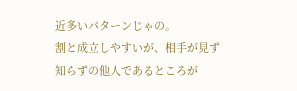近多いパターンじゃの。
割と成立しやすいが、相手が見ず知らずの他人であるところが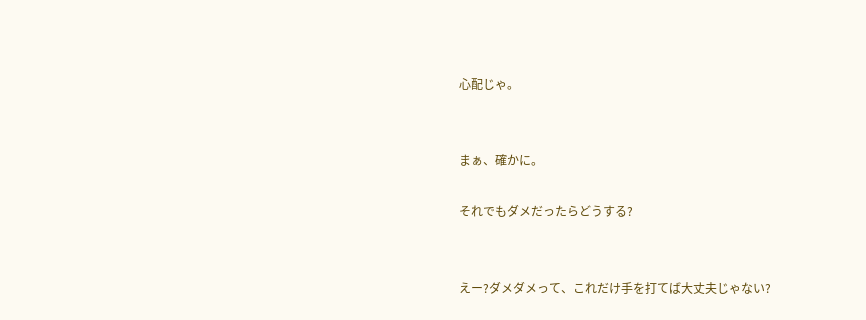心配じゃ。


まぁ、確かに。

それでもダメだったらどうする?


えー?ダメダメって、これだけ手を打てば大丈夫じゃない?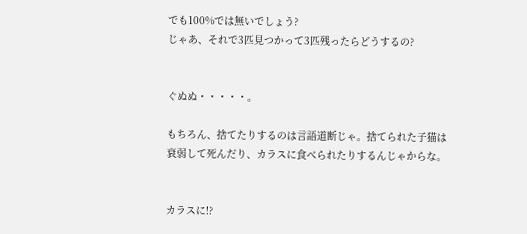でも100%では無いでしょう?
じゃあ、それで3匹見つかって3匹残ったらどうするの?


ぐぬぬ・・・・・。

もちろん、捨てたりするのは言語道断じゃ。捨てられた子猫は衰弱して死んだり、カラスに食べられたりするんじゃからな。


カラスに!?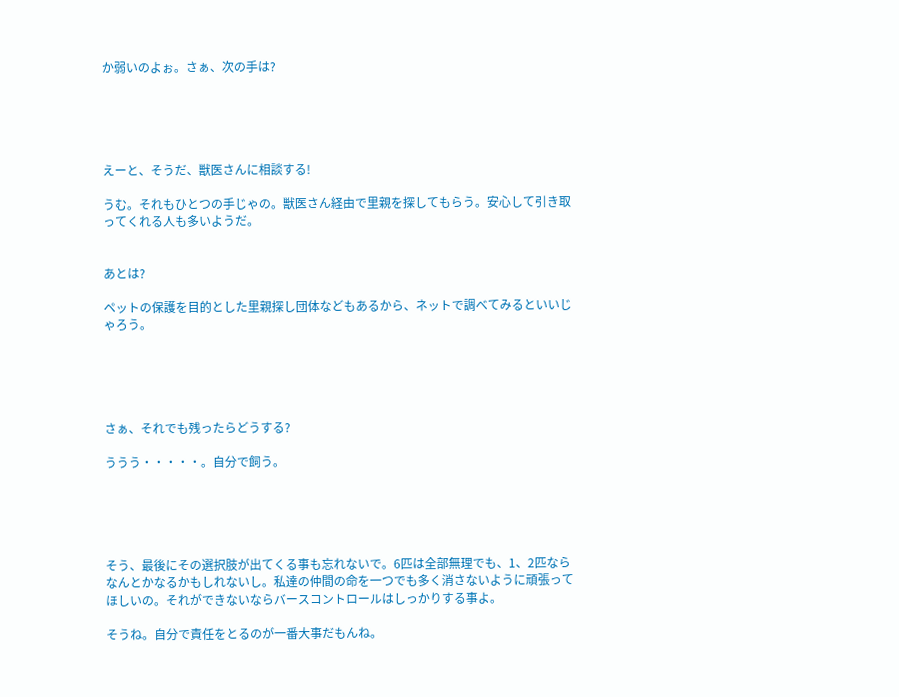か弱いのよぉ。さぁ、次の手は?





えーと、そうだ、獣医さんに相談する!

うむ。それもひとつの手じゃの。獣医さん経由で里親を探してもらう。安心して引き取ってくれる人も多いようだ。


あとは?

ペットの保護を目的とした里親探し団体などもあるから、ネットで調べてみるといいじゃろう。





さぁ、それでも残ったらどうする?

ううう・・・・・。自分で飼う。





そう、最後にその選択肢が出てくる事も忘れないで。6匹は全部無理でも、1、2匹ならなんとかなるかもしれないし。私達の仲間の命を一つでも多く消さないように頑張ってほしいの。それができないならバースコントロールはしっかりする事よ。

そうね。自分で責任をとるのが一番大事だもんね。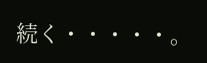続く・・・・・。